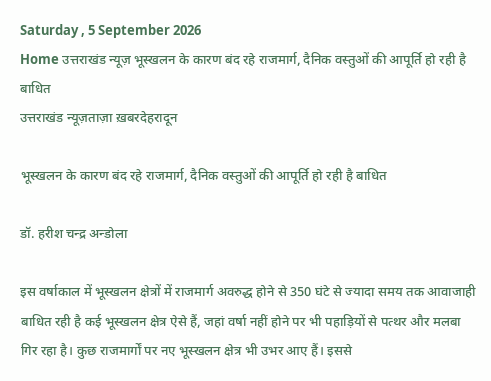Saturday , 5 September 2026
Home उत्तराखंड न्यूज़ भूस्खलन के कारण बंद रहे राजमार्ग, दैनिक वस्तुओं की आपूर्ति हो रही है बाधित
उत्तराखंड न्यूज़ताज़ा ख़बरदेहरादून

भूस्खलन के कारण बंद रहे राजमार्ग, दैनिक वस्तुओं की आपूर्ति हो रही है बाधित

डॉ. हरीश चन्द्र अन्डोला

इस वर्षाकाल में भूस्खलन क्षेत्रों में राजमार्ग अवरुद्ध होने से 350 घंटे से ज्यादा समय तक आवाजाही बाधित रही है कई भूस्खलन क्षेत्र ऐसे हैं, जहां वर्षा नहीं होने पर भी पहाड़ियों से पत्थर और मलबा गिर रहा है। कुछ राजमार्गों पर नए भूस्खलन क्षेत्र भी उभर आए हैं। इससे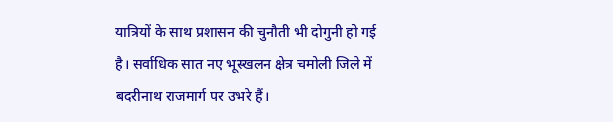यात्रियों के साथ प्रशासन की चुनौती भी दोगुनी हो गई है। सर्वाधिक सात नए भूस्खलन क्षेत्र चमोली जिले में बदरीनाथ राजमार्ग पर उभरे हैं।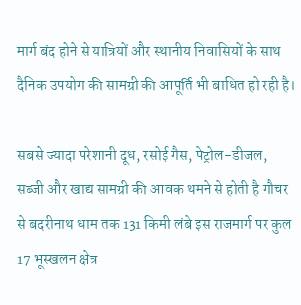मार्ग बंद होने से यात्रियों और स्थानीय निवासियों के साथ दैनिक उपयोग की सामग्री की आपूर्ति भी बाधित हो रही है।

सबसे ज्यादा परेशानी दूध, रसोई गैस, पेट्रोल-डीजल, सब्जी और खाद्य सामग्री की आवक थमने से होती है गौचर से बदरीनाथ धाम तक 131 किमी लंबे इस राजमार्ग पर कुल 17 भूस्खलन क्षेत्र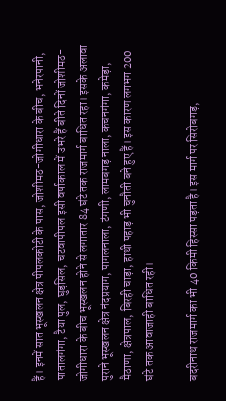हैं। इनमें सात भूस्खलन क्षेत्र पीपलकोटी के पास, जोशीमठ-जोगीधारा के बीच, भनेरपानी, पातालगंगा, टैया पुल, घुड़सिल, चटवापीपल इसी वर्षाकाल में उभरे हैं बीते दिनों जोशीमठ-जोगीधारा के बीच भूस्खलन होने से लगातार 84 घंटे तक राजमार्ग बाधित रहा। इसके अलावा पुराने भूस्खलन क्षेत्र नंदप्रयाग, पागलनाला, टंगणी, लामबगड़ नाला, कचनगंगा, कमेड़ा, मैठाणा, क्षेत्रपाल, बिरही चाड़ा, हाथी पहाड़ भी चुनौती बने हुए हैं। इस कारण लगभग 200 घंटे तक आवाजाही बाधित रही।

बदरीनाथ राजमार्ग का भी 40 किमी हिस्सा पड़ता है। इस मार्ग पर सिरोबगड़,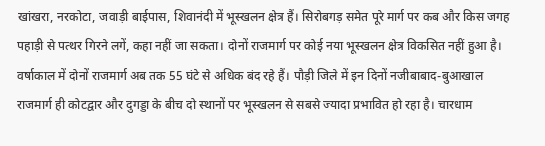खांखरा, नरकोटा, जवाड़ी बाईपास, शिवानंदी में भूस्खलन क्षेत्र हैं। सिरोबगड़ समेत पूरे मार्ग पर कब और किस जगह पहाड़ी से पत्थर गिरने लगें, कहा नहीं जा सकता। दोनों राजमार्ग पर कोई नया भूस्खलन क्षेत्र विकसित नहीं हुआ है। वर्षाकाल में दोनों राजमार्ग अब तक 55 घंटे से अधिक बंद रहे हैं। पौड़ी जिले में इन दिनों नजीबाबाद-बुआखाल राजमार्ग ही कोटद्वार और दुगड्डा के बीच दो स्थानों पर भूस्खलन से सबसे ज्यादा प्रभावित हो रहा है। चारधाम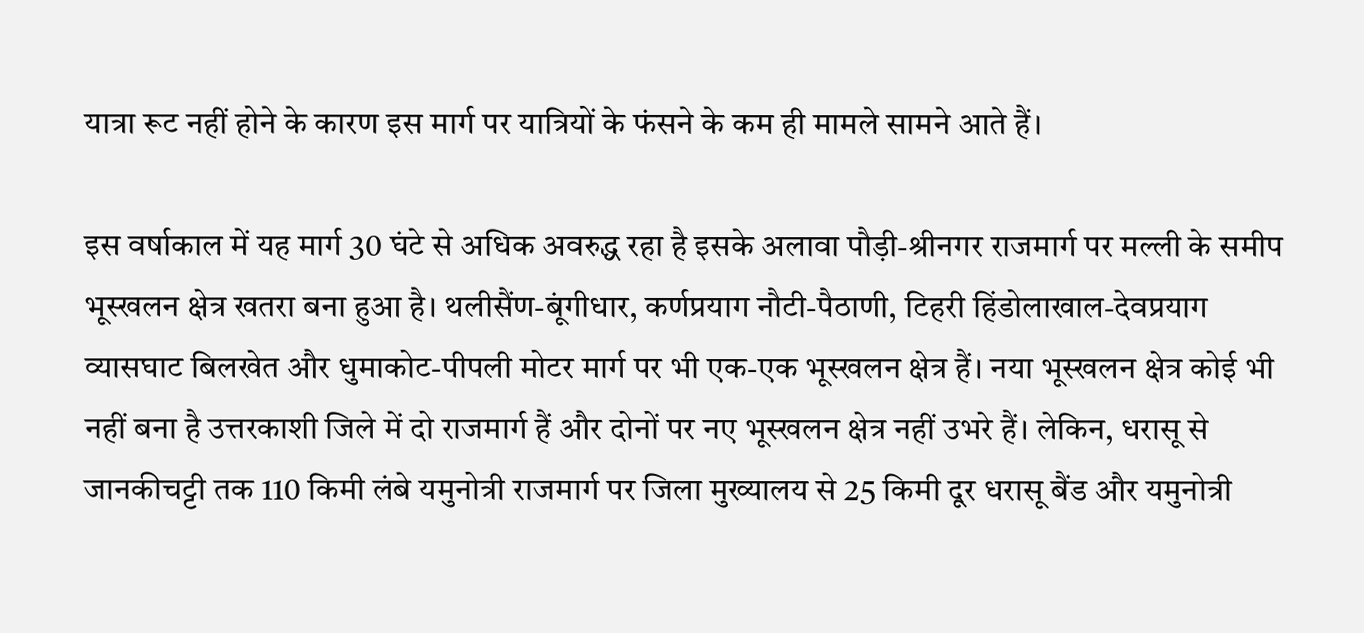यात्रा रूट नहीं होने के कारण इस मार्ग पर यात्रियों के फंसने के कम ही मामले सामने आते हैं।

इस वर्षाकाल में यह मार्ग 30 घंटे से अधिक अवरुद्ध रहा है इसके अलावा पौड़ी-श्रीनगर राजमार्ग पर मल्ली के समीप भूस्खलन क्षेत्र खतरा बना हुआ है। थलीसैंण-बूंगीधार, कर्णप्रयाग नौटी-पैठाणी, टिहरी हिंडोलाखाल-देवप्रयाग व्यासघाट बिलखेत और धुमाकोट-पीपली मोटर मार्ग पर भी एक-एक भूस्खलन क्षेत्र हैं। नया भूस्खलन क्षेत्र कोई भी नहीं बना है उत्तरकाशी जिले में दो राजमार्ग हैं और दोनों पर नए भूस्खलन क्षेत्र नहीं उभरे हैं। लेकिन, धरासू से जानकीचट्टी तक 110 किमी लंबे यमुनोत्री राजमार्ग पर जिला मुख्यालय से 25 किमी दूर धरासू बैंड और यमुनोत्री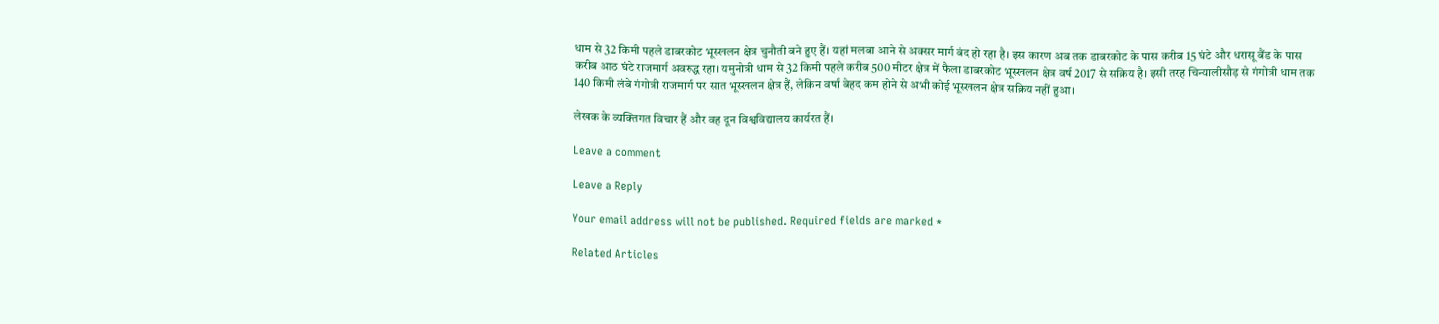धाम से 32 किमी पहले डाबरकोट भूस्खलन क्षेत्र चुनौती बने हुए हैं। यहां मलबा आने से अक्सर मार्ग बंद हो रहा है। इस कारण अब तक डाबरकोट के पास करीब 15 घंटे और धरासू बैंड के पास करीब आठ घंटे राजमार्ग अवरुद्ध रहा। यमुनोत्री धाम से 32 किमी पहले करीब 500 मीटर क्षेत्र में फैला डाबरकोट भूस्खलन क्षेत्र वर्ष 2017 से सक्रिय है। इसी तरह चिन्यालीसौड़ से गंगोत्री धाम तक 140 किमी लंबे गंगोत्री राजमार्ग पर सात भूस्खलन क्षेत्र हैं, लेकिन वर्षा बेहद कम होने से अभी कोई भूस्खलन क्षेत्र सक्रिय नहीं हुआ।

लेखक के व्यक्तिगत विचार हैं और वह दून विश्वविद्यालय कार्यरत हैं।

Leave a comment

Leave a Reply

Your email address will not be published. Required fields are marked *

Related Articles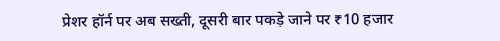प्रेशर हॉर्न पर अब सख्ती, दूसरी बार पकड़े जाने पर ₹10 हजार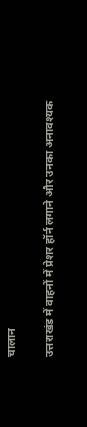चालान

उत्तराखंड में वाहनों में प्रेशर हॉर्न लगाने और उनका अनावश्यक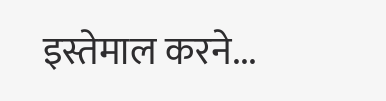इस्तेमाल करने...